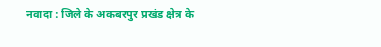नवादा : जिले के अकबरपुर प्रखंड क्षेत्र के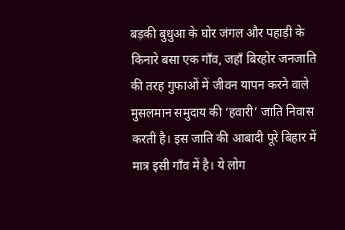बड़की बुधुआ के घोर जंगल और पहाड़ी के किनारे बसा एक गाँव, जहाँ बिरहोर जनजाति की तरह गुफाओं में जीवन यापन करने वाले मुसलमान समुदाय की ‘हवारी’ जाति निवास करती है। इस जाति की आबादी पूरे बिहार में मात्र इसी गाँव में है। ये लोग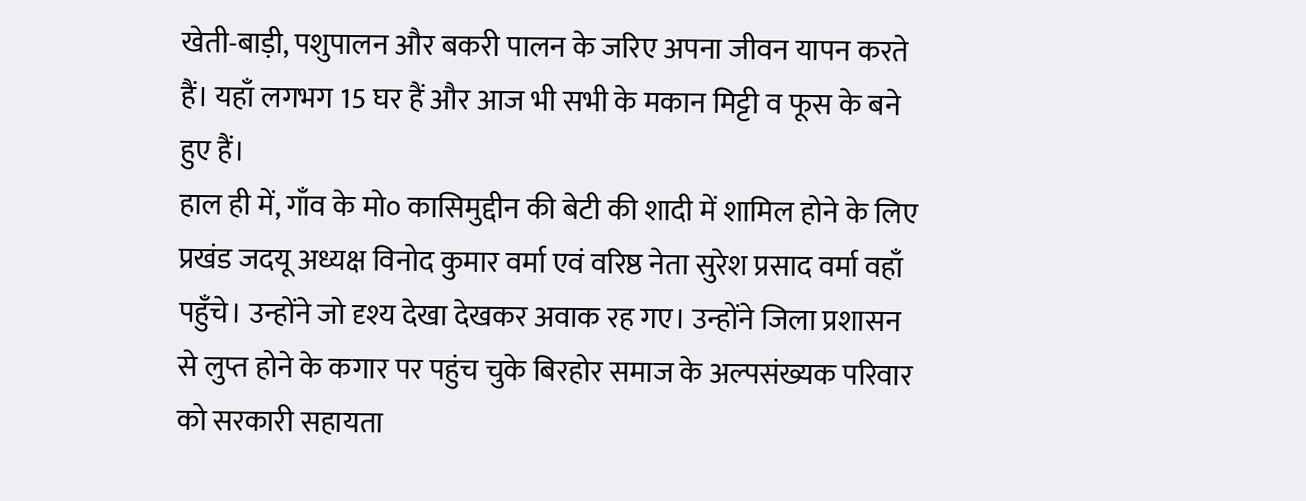खेती-बाड़ी, पशुपालन और बकरी पालन के जरिए अपना जीवन यापन करते हैं। यहाँ लगभग 15 घर हैं और आज भी सभी के मकान मिट्टी व फूस के बने हुए हैं।
हाल ही में, गाँव के मो० कासिमुद्दीन की बेटी की शादी में शामिल होने के लिए प्रखंड जदयू अध्यक्ष विनोद कुमार वर्मा एवं वरिष्ठ नेता सुरेश प्रसाद वर्मा वहाँ पहुँचे। उन्होंने जो दृश्य देखा देखकर अवाक रह गए। उन्होंने जिला प्रशासन से लुप्त होने के कगार पर पहुंच चुके बिरहोर समाज के अल्पसंख्यक परिवार को सरकारी सहायता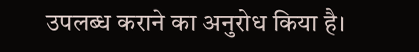उपलब्ध कराने का अनुरोध किया है।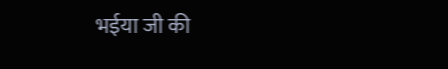भईया जी की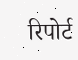रिपोर्ट